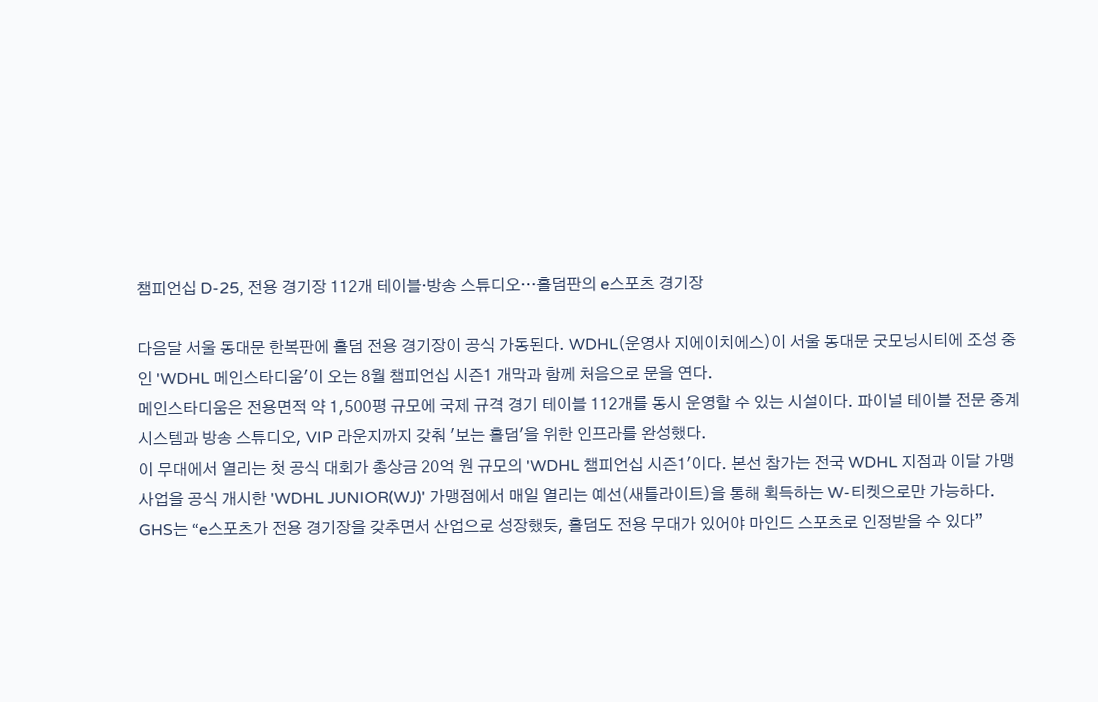챔피언십 D-25, 전용 경기장 112개 테이블·방송 스튜디오…홀덤판의 e스포츠 경기장

다음달 서울 동대문 한복판에 홀덤 전용 경기장이 공식 가동된다. WDHL(운영사 지에이치에스)이 서울 동대문 굿모닝시티에 조성 중인 'WDHL 메인스타디움'이 오는 8월 챔피언십 시즌1 개막과 함께 처음으로 문을 연다.
메인스타디움은 전용면적 약 1,500평 규모에 국제 규격 경기 테이블 112개를 동시 운영할 수 있는 시설이다. 파이널 테이블 전문 중계 시스템과 방송 스튜디오, VIP 라운지까지 갖춰 '보는 홀덤'을 위한 인프라를 완성했다.
이 무대에서 열리는 첫 공식 대회가 총상금 20억 원 규모의 'WDHL 챔피언십 시즌1'이다. 본선 참가는 전국 WDHL 지점과 이달 가맹사업을 공식 개시한 'WDHL JUNIOR(WJ)' 가맹점에서 매일 열리는 예선(새틀라이트)을 통해 획득하는 W-티켓으로만 가능하다.
GHS는 “e스포츠가 전용 경기장을 갖추면서 산업으로 성장했듯, 홀덤도 전용 무대가 있어야 마인드 스포츠로 인정받을 수 있다”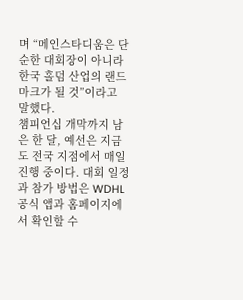며 “메인스타디움은 단순한 대회장이 아니라 한국 홀덤 산업의 랜드마크가 될 것”이라고 말했다.
챔피언십 개막까지 남은 한 달, 예선은 지금도 전국 지점에서 매일 진행 중이다. 대회 일정과 참가 방법은 WDHL 공식 앱과 홈페이지에서 확인할 수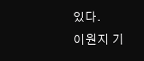있다.
이원지 기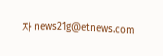자 news21g@etnews.com